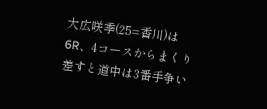大広咲季(25=香川)は6R、4コースからまくり差すと道中は3番手争い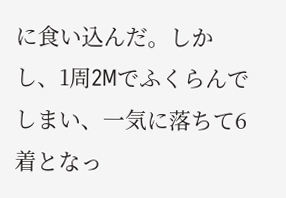に食い込んだ。しかし、1周2Mでふくらんでしまい、一気に落ちて6着となっ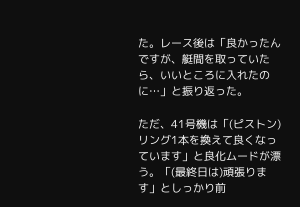た。レース後は「良かったんですが、艇間を取っていたら、いいところに入れたのに…」と振り返った。

ただ、41号機は「(ピストン)リング1本を換えて良くなっています」と良化ムードが漂う。「(最終日は)頑張ります」としっかり前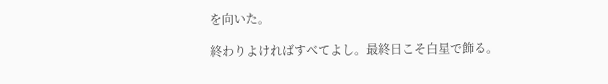を向いた。

終わりよければすべてよし。最終日こそ白星で飾る。